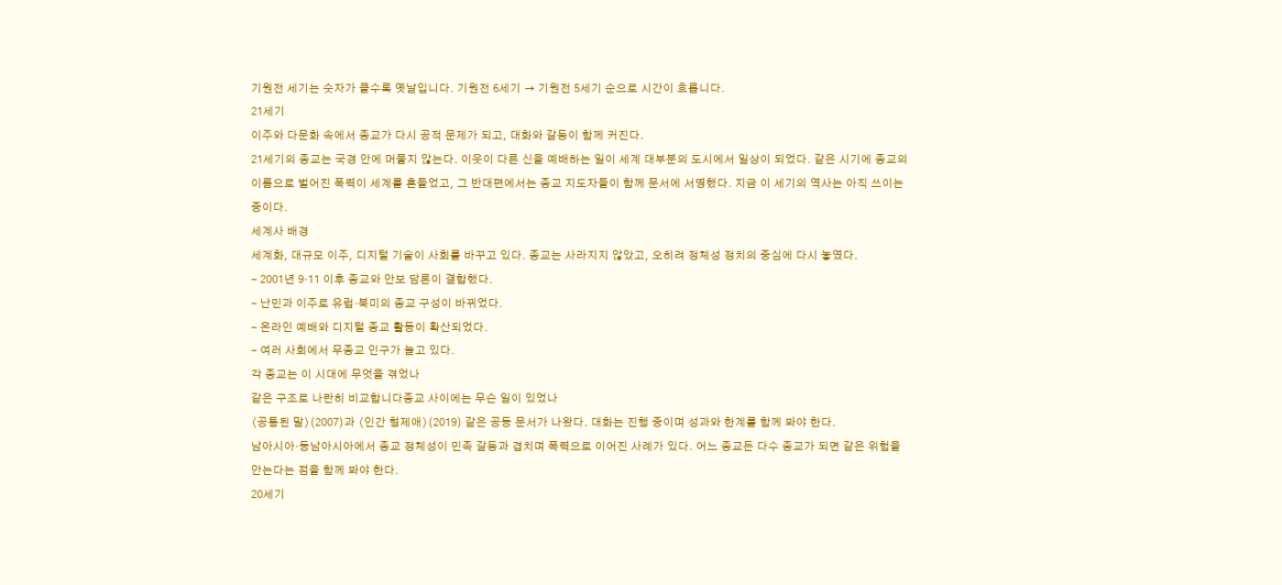기원전 세기는 숫자가 클수록 옛날입니다. 기원전 6세기 → 기원전 5세기 순으로 시간이 흐릅니다.
21세기
이주와 다문화 속에서 종교가 다시 공적 문제가 되고, 대화와 갈등이 함께 커진다.
21세기의 종교는 국경 안에 머물지 않는다. 이웃이 다른 신을 예배하는 일이 세계 대부분의 도시에서 일상이 되었다. 같은 시기에 종교의 이름으로 벌어진 폭력이 세계를 흔들었고, 그 반대편에서는 종교 지도자들이 함께 문서에 서명했다. 지금 이 세기의 역사는 아직 쓰이는 중이다.
세계사 배경
세계화, 대규모 이주, 디지털 기술이 사회를 바꾸고 있다. 종교는 사라지지 않았고, 오히려 정체성 정치의 중심에 다시 놓였다.
- 2001년 9·11 이후 종교와 안보 담론이 결합했다.
- 난민과 이주로 유럽·북미의 종교 구성이 바뀌었다.
- 온라인 예배와 디지털 종교 활동이 확산되었다.
- 여러 사회에서 무종교 인구가 늘고 있다.
각 종교는 이 시대에 무엇을 겪었나
같은 구조로 나란히 비교합니다종교 사이에는 무슨 일이 있었나
〈공통된 말〉(2007)과 〈인간 형제애〉(2019) 같은 공동 문서가 나왔다. 대화는 진행 중이며 성과와 한계를 함께 봐야 한다.
남아시아·동남아시아에서 종교 정체성이 민족 갈등과 겹치며 폭력으로 이어진 사례가 있다. 어느 종교든 다수 종교가 되면 같은 위험을 안는다는 점을 함께 봐야 한다.
20세기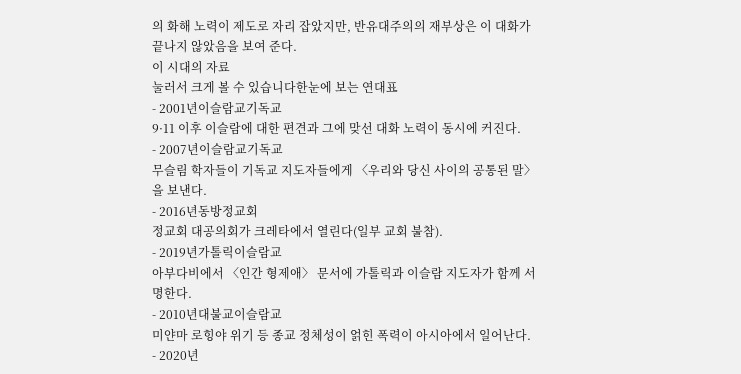의 화해 노력이 제도로 자리 잡았지만, 반유대주의의 재부상은 이 대화가 끝나지 않았음을 보여 준다.
이 시대의 자료
눌러서 크게 볼 수 있습니다한눈에 보는 연대표
- 2001년이슬람교기독교
9·11 이후 이슬람에 대한 편견과 그에 맞선 대화 노력이 동시에 커진다.
- 2007년이슬람교기독교
무슬림 학자들이 기독교 지도자들에게 〈우리와 당신 사이의 공통된 말〉을 보낸다.
- 2016년동방정교회
정교회 대공의회가 크레타에서 열린다(일부 교회 불참).
- 2019년가톨릭이슬람교
아부다비에서 〈인간 형제애〉 문서에 가톨릭과 이슬람 지도자가 함께 서명한다.
- 2010년대불교이슬람교
미얀마 로힝야 위기 등 종교 정체성이 얽힌 폭력이 아시아에서 일어난다.
- 2020년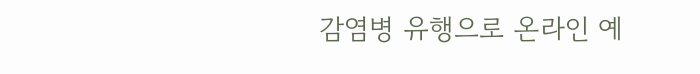감염병 유행으로 온라인 예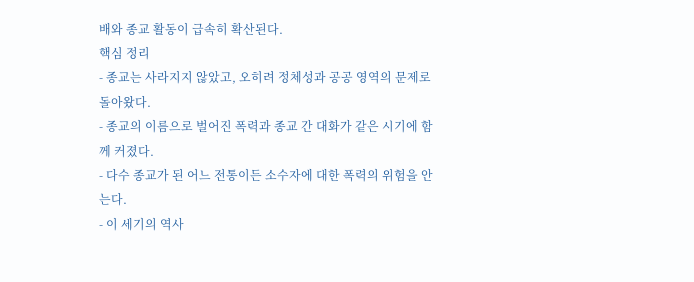배와 종교 활동이 급속히 확산된다.
핵심 정리
- 종교는 사라지지 않았고, 오히려 정체성과 공공 영역의 문제로 돌아왔다.
- 종교의 이름으로 벌어진 폭력과 종교 간 대화가 같은 시기에 함께 커졌다.
- 다수 종교가 된 어느 전통이든 소수자에 대한 폭력의 위험을 안는다.
- 이 세기의 역사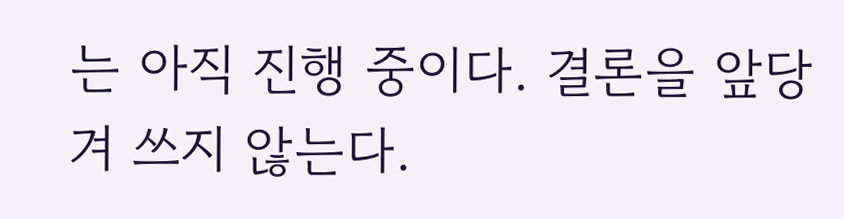는 아직 진행 중이다. 결론을 앞당겨 쓰지 않는다.